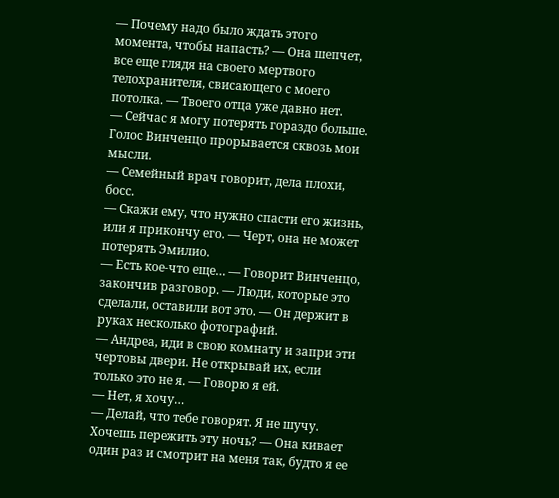— Почему надо было ждать этого момента, чтобы напасть? — Она шепчет, все еще глядя на своего мертвого телохранителя, свисающего с моего потолка. — Твоего отца уже давно нет.
— Сейчас я могу потерять гораздо больше.
Голос Винченцо прорывается сквозь мои мысли.
— Семейный врач говорит, дела плохи, босс.
— Скажи ему, что нужно спасти его жизнь, или я прикончу его. — Черт, она не может потерять Эмилио.
— Есть кое-что еще… — Говорит Винченцо, закончив разговор. — Люди, которые это сделали, оставили вот это. — Он держит в руках несколько фотографий.
— Андреа, иди в свою комнату и запри эти чертовы двери. Не открывай их, если только это не я. — Говорю я ей.
— Нет, я хочу…
— Делай, что тебе говорят. Я не шучу. Хочешь пережить эту ночь? — Она кивает один раз и смотрит на меня так, будто я ее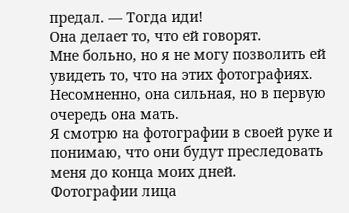предал. — Тогда иди!
Она делает то, что ей говорят.
Мне больно, но я не могу позволить ей увидеть то, что на этих фотографиях.
Несомненно, она сильная, но в первую очередь она мать.
Я смотрю на фотографии в своей руке и понимаю, что они будут преследовать меня до конца моих дней.
Фотографии лица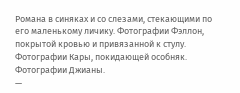Романа в синяках и со слезами, стекающими по его маленькому личику. Фотографии Фэллон, покрытой кровью и привязанной к стулу. Фотографии Кары, покидающей особняк.
Фотографии Джианы.
—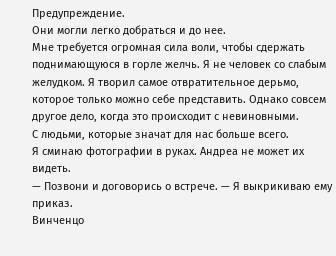Предупреждение.
Они могли легко добраться и до нее.
Мне требуется огромная сила воли, чтобы сдержать поднимающуюся в горле желчь. Я не человек со слабым желудком. Я творил самое отвратительное дерьмо, которое только можно себе представить. Однако совсем другое дело, когда это происходит с невиновными.
С людьми, которые значат для нас больше всего.
Я сминаю фотографии в руках. Андреа не может их видеть.
— Позвони и договорись о встрече. — Я выкрикиваю ему приказ.
Винченцо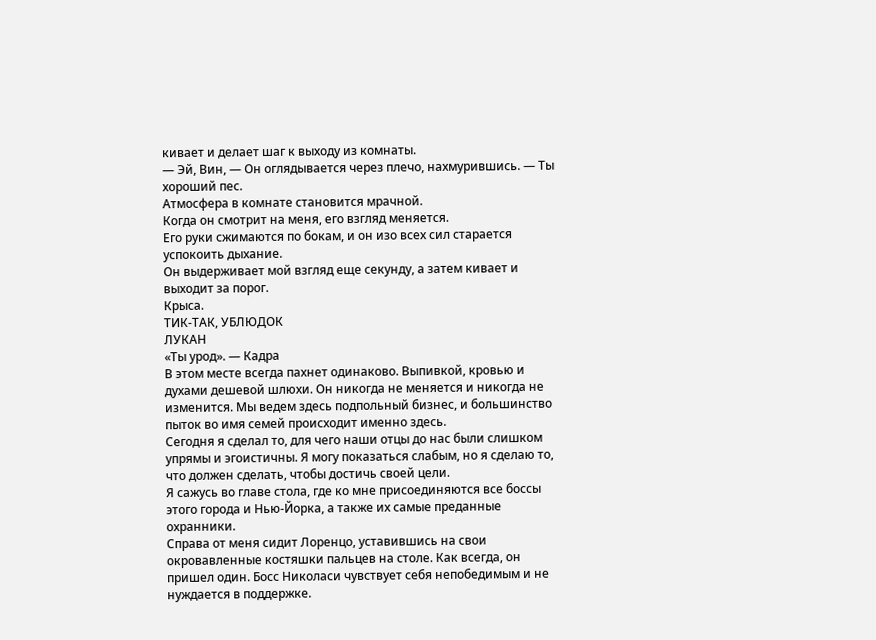кивает и делает шаг к выходу из комнаты.
— Эй, Вин, — Он оглядывается через плечо, нахмурившись. — Ты хороший пес.
Атмосфера в комнате становится мрачной.
Когда он смотрит на меня, его взгляд меняется.
Его руки сжимаются по бокам, и он изо всех сил старается успокоить дыхание.
Он выдерживает мой взгляд еще секунду, а затем кивает и выходит за порог.
Крыса.
ТИК-ТАК, УБЛЮДОК
ЛУКАН
«Ты урод». — Кадра
В этом месте всегда пахнет одинаково. Выпивкой, кровью и духами дешевой шлюхи. Он никогда не меняется и никогда не изменится. Мы ведем здесь подпольный бизнес, и большинство пыток во имя семей происходит именно здесь.
Сегодня я сделал то, для чего наши отцы до нас были слишком упрямы и эгоистичны. Я могу показаться слабым, но я сделаю то, что должен сделать, чтобы достичь своей цели.
Я сажусь во главе стола, где ко мне присоединяются все боссы этого города и Нью-Йорка, а также их самые преданные охранники.
Справа от меня сидит Лоренцо, уставившись на свои окровавленные костяшки пальцев на столе. Как всегда, он пришел один. Босс Николаси чувствует себя непобедимым и не нуждается в поддержке.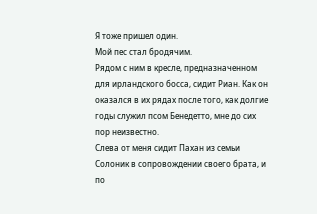Я тоже пришел один.
Мой пес стал бродячим.
Рядом с ним в кресле, предназначенном для ирландского босса, сидит Риан. Как он оказался в их рядах после того, как долгие годы служил псом Бенедетто, мне до сих пор неизвестно.
Слева от меня сидит Пахан из семьи Солоник в сопровождении своего брата, и по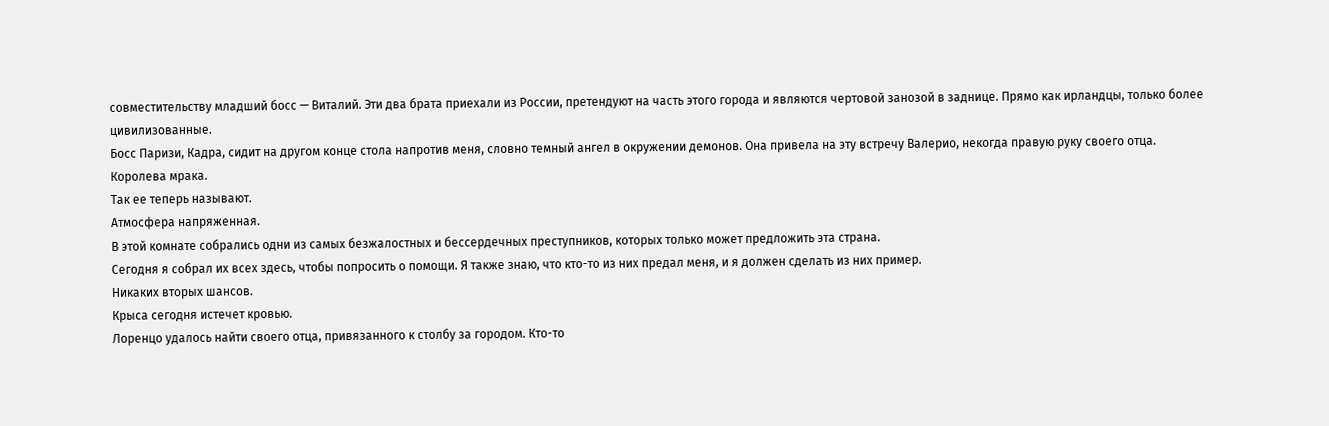совместительству младший босс — Виталий. Эти два брата приехали из России, претендуют на часть этого города и являются чертовой занозой в заднице. Прямо как ирландцы, только более цивилизованные.
Босс Паризи, Кадра, сидит на другом конце стола напротив меня, словно темный ангел в окружении демонов. Она привела на эту встречу Валерио, некогда правую руку своего отца.
Королева мрака.
Так ее теперь называют.
Атмосфера напряженная.
В этой комнате собрались одни из самых безжалостных и бессердечных преступников, которых только может предложить эта страна.
Сегодня я собрал их всех здесь, чтобы попросить о помощи. Я также знаю, что кто-то из них предал меня, и я должен сделать из них пример.
Никаких вторых шансов.
Крыса сегодня истечет кровью.
Лоренцо удалось найти своего отца, привязанного к столбу за городом. Кто-то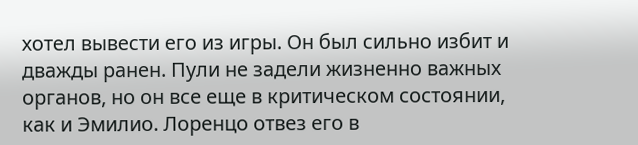хотел вывести его из игры. Он был сильно избит и дважды ранен. Пули не задели жизненно важных органов, но он все еще в критическом состоянии, как и Эмилио. Лоренцо отвез его в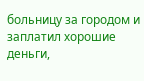больницу за городом и заплатил хорошие деньги,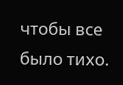чтобы все было тихо.